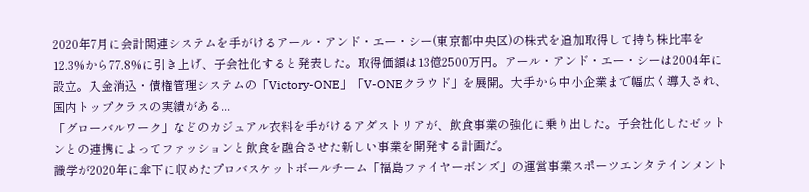2020年7月に会計関連システムを手がけるアール・アンド・エー・シー(東京都中央区)の株式を追加取得して持ち株比率を12.3%から77.8%に引き上げ、子会社化すると発表した。取得価額は13億2500万円。アール・アンド・エー・シーは2004年に設立。入金消込・債権管理システムの「Victory-ONE」「V-ONEクラウド」を展開。大手から中小企業まで幅広く導入され、国内トップクラスの実績がある...
「グローバルワーク」などのカジュアル衣料を手がけるアダストリアが、飲食事業の強化に乗り出した。子会社化したゼットンとの連携によってファッションと飲食を融合させた新しい事業を開発する計画だ。
識学が2020年に傘下に収めたプロバスケットボールチーム「福島ファイヤーボンズ」の運営事業スポーツエンタテインメント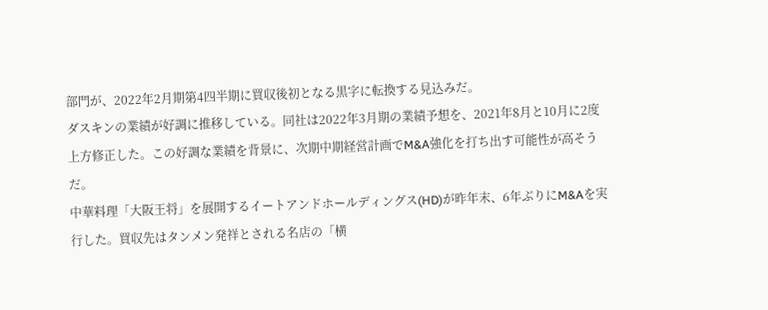部門が、2022年2月期第4四半期に買収後初となる黒字に転換する見込みだ。
ダスキンの業績が好調に推移している。同社は2022年3月期の業績予想を、2021年8月と10月に2度上方修正した。この好調な業績を背景に、次期中期経営計画でM&A強化を打ち出す可能性が高そうだ。
中華料理「大阪王将」を展開するイートアンドホールディングス(HD)が昨年末、6年ぶりにM&Aを実行した。買収先はタンメン発祥とされる名店の「横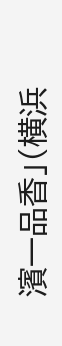濱一品香」(横浜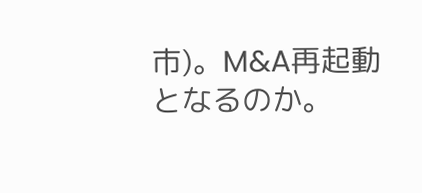市)。M&A再起動となるのか。